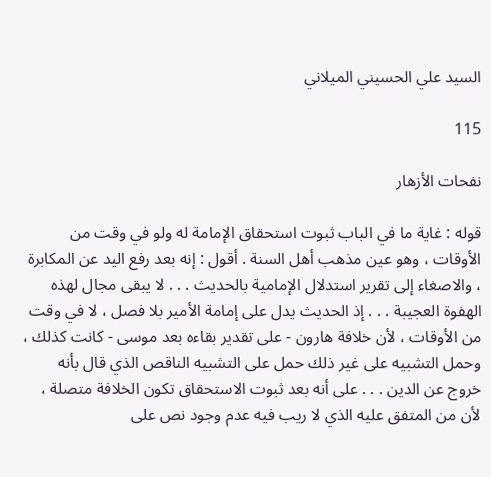السيد علي الحسيني الميلاني

115

نفحات الأزهار

قوله : غاية ما في الباب ثبوت استحقاق الإمامة له ولو في وقت من الأوقات ، وهو عين مذهب أهل السنة . أقول : إنه بعد رفع اليد عن المكابرة ، والاصغاء إلى تقرير استدلال الإمامية بالحديث . . . لا يبقى مجال لهذه الهفوة العجيبة . . . إذ الحديث يدل على إمامة الأمير بلا فصل ، لا في وقت من الأوقات ، لأن خلافة هارون - على تقدير بقاءه بعد موسى - كانت كذلك ، وحمل التشبيه على غير ذلك حمل على التشبيه الناقص الذي قال بأنه خروج عن الدين . . . على أنه بعد ثبوت الاستحقاق تكون الخلافة متصلة ، لأن من المتفق عليه الذي لا ريب فيه عدم وجود نص على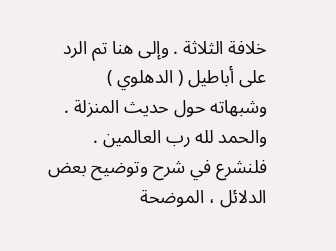خلافة الثلاثة . وإلى هنا تم الرد على أباطيل ( الدهلوي ) وشبهاته حول حديث المنزلة . والحمد لله رب العالمين . فلنشرع في شرح وتوضيح بعض الدلائل ، الموضحة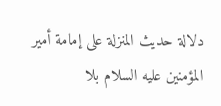دلالة حديث المنزلة على إمامة أمير المؤمنين عليه السلام بلا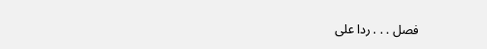فصل . . . ردا على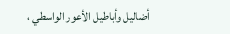أضاليل وأباطيل الأعور الواسطي ،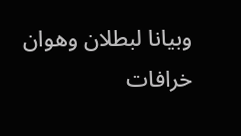وبيانا لبطلان وهوان خرافات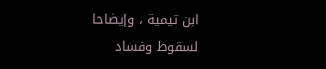ابن تيمية ، وإيضاحا لسقوط وفساد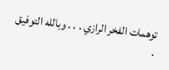توهمات الفخر الرازي . . . وبالله التوفيق .